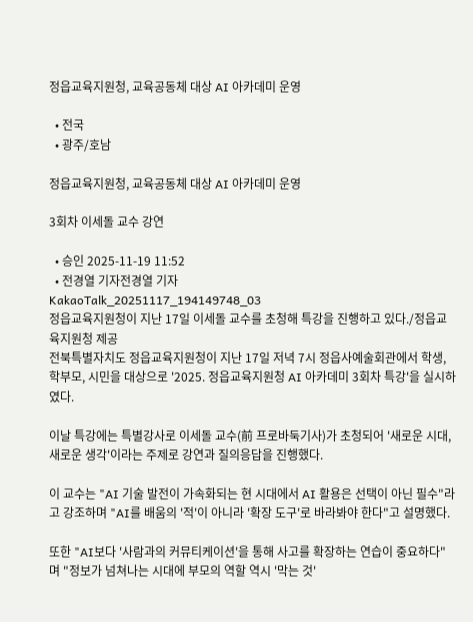정읍교육지원청, 교육공동체 대상 AI 아카데미 운영

  • 전국
  • 광주/호남

정읍교육지원청, 교육공동체 대상 AI 아카데미 운영

3회차 이세돌 교수 강연

  • 승인 2025-11-19 11:52
  • 전경열 기자전경열 기자
KakaoTalk_20251117_194149748_03
정읍교육지원청이 지난 17일 이세돌 교수를 초청해 특강을 진행하고 있다./정읍교육지원청 제공
전북특별자치도 정읍교육지원청이 지난 17일 저녁 7시 정읍사예술회관에서 학생, 학부모, 시민을 대상으로 '2025. 정읍교육지원청 AI 아카데미 3회차 특강'을 실시하였다.

이날 특강에는 특별강사로 이세돌 교수(前 프로바둑기사)가 초청되어 '새로운 시대, 새로운 생각'이라는 주제로 강연과 질의응답을 진행했다.

이 교수는 "AI 기술 발전이 가속화되는 현 시대에서 AI 활용은 선택이 아닌 필수"라고 강조하며 "AI를 배움의 '적'이 아니라 '확장 도구'로 바라봐야 한다"고 설명했다.

또한 "AI보다 '사람과의 커뮤티케이션'을 통해 사고를 확장하는 연습이 중요하다"며 "정보가 넘쳐나는 시대에 부모의 역할 역시 '막는 것'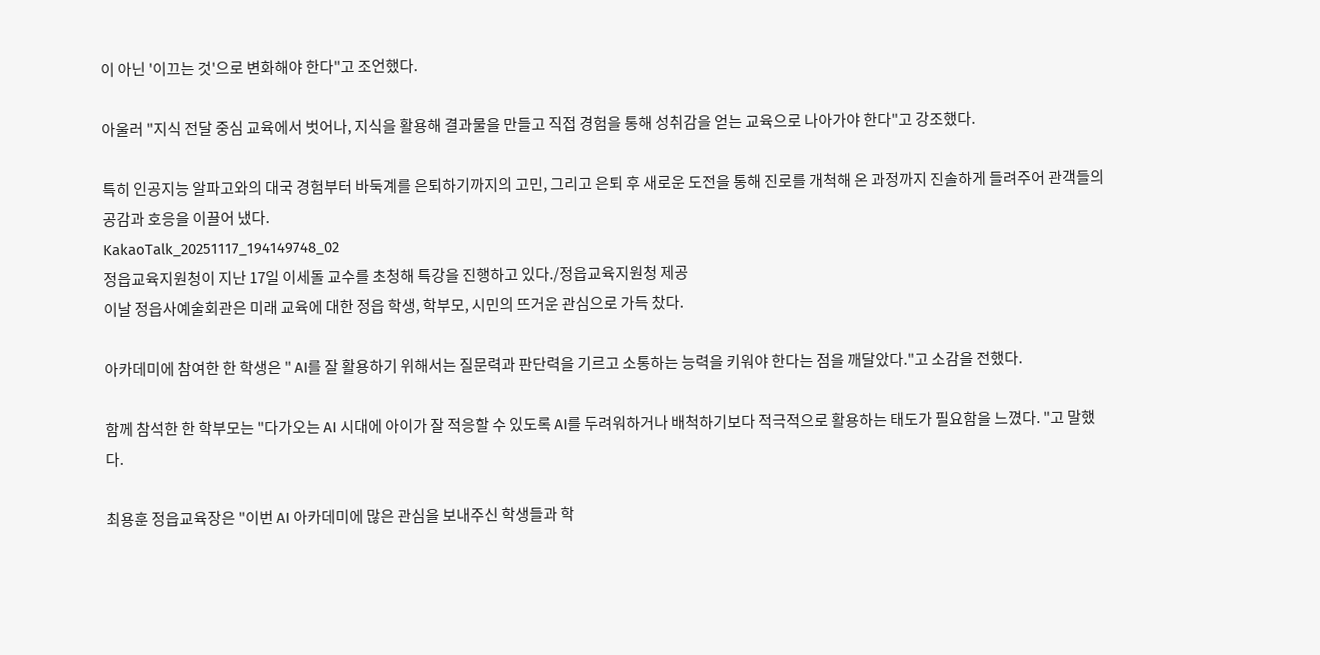이 아닌 '이끄는 것'으로 변화해야 한다"고 조언했다.

아울러 "지식 전달 중심 교육에서 벗어나, 지식을 활용해 결과물을 만들고 직접 경험을 통해 성취감을 얻는 교육으로 나아가야 한다"고 강조했다.

특히 인공지능 알파고와의 대국 경험부터 바둑계를 은퇴하기까지의 고민, 그리고 은퇴 후 새로운 도전을 통해 진로를 개척해 온 과정까지 진솔하게 들려주어 관객들의 공감과 호응을 이끌어 냈다.
KakaoTalk_20251117_194149748_02
정읍교육지원청이 지난 17일 이세돌 교수를 초청해 특강을 진행하고 있다./정읍교육지원청 제공
이날 정읍사예술회관은 미래 교육에 대한 정읍 학생, 학부모, 시민의 뜨거운 관심으로 가득 찼다.

아카데미에 참여한 한 학생은 " AI를 잘 활용하기 위해서는 질문력과 판단력을 기르고 소통하는 능력을 키워야 한다는 점을 깨달았다."고 소감을 전했다.

함께 참석한 한 학부모는 "다가오는 AI 시대에 아이가 잘 적응할 수 있도록 AI를 두려워하거나 배척하기보다 적극적으로 활용하는 태도가 필요함을 느꼈다. "고 말했다.

최용훈 정읍교육장은 "이번 AI 아카데미에 많은 관심을 보내주신 학생들과 학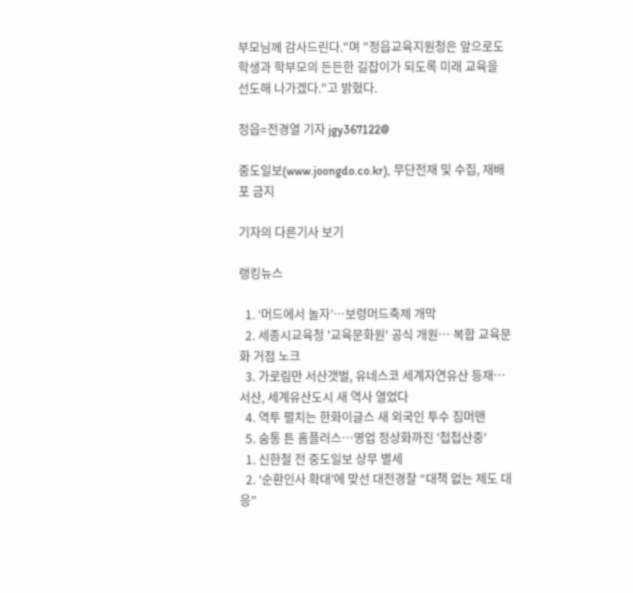부모님께 감사드린다."며 "정읍교육지원청은 앞으로도 학생과 학부모의 든든한 길잡이가 되도록 미래 교육을 선도해 나가겠다."고 밝혔다.

정읍=전경열 기자 jgy367122@

중도일보(www.joongdo.co.kr), 무단전재 및 수집, 재배포 금지

기자의 다른기사 보기

랭킹뉴스

  1. ‘머드에서 놀자’…보령머드축제 개막
  2. 세종시교육청 '교육문화원' 공식 개원… 복합 교육문화 거점 노크
  3. 가로림만 서산갯벌, 유네스코 세계자연유산 등재…서산, 세계유산도시 새 역사 열었다
  4. 역투 펼치는 한화이글스 새 외국인 투수 짐머맨
  5. 숨통 튼 홈플러스…영업 정상화까진 '첩첩산중'
  1. 신한철 전 중도일보 상무 별세
  2. ‘순환인사 확대’에 맞선 대전경찰 “대책 없는 제도 대응”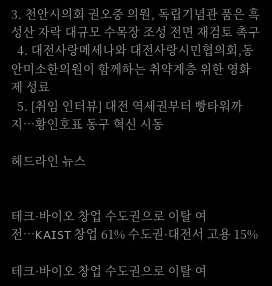3. 천안시의회 권오중 의원, 독립기념관 품은 흑성산 자락 대규모 수목장 조성 전면 재검토 촉구
  4. 대전사랑메세나와 대전사랑시민협의회,동안미소한의원이 함께하는 취약계층 위한 영화제 성료
  5. [취임 인터뷰] 대전 역세권부터 빵타워까지…황인호표 동구 혁신 시동

헤드라인 뉴스


테크·바이오 창업 수도권으로 이탈 여전…KAIST 창업 61% 수도권·대전서 고용 15%

테크·바이오 창업 수도권으로 이탈 여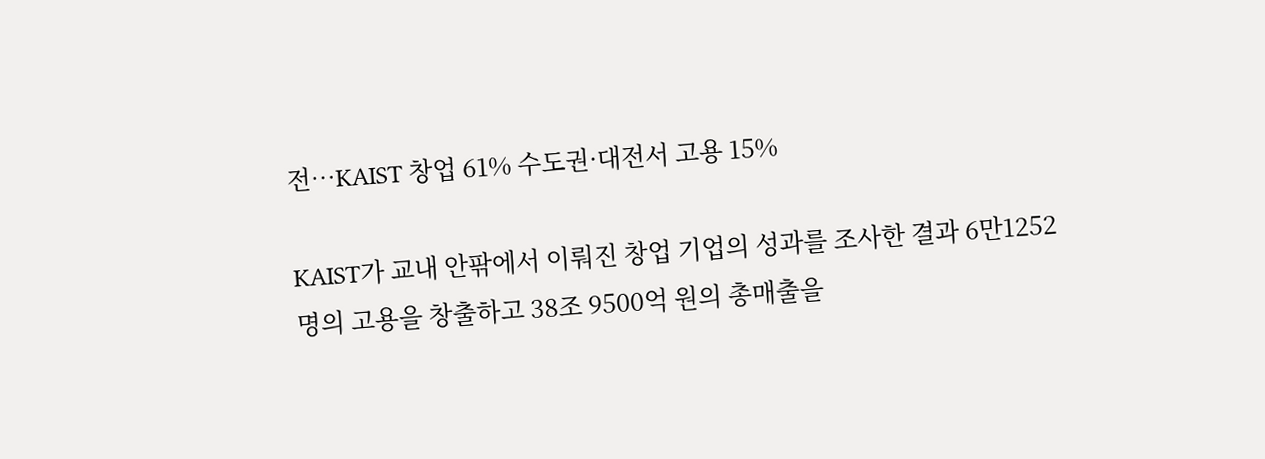전…KAIST 창업 61% 수도권·대전서 고용 15%

KAIST가 교내 안팎에서 이뤄진 창업 기업의 성과를 조사한 결과 6만1252명의 고용을 창출하고 38조 9500억 원의 총매출을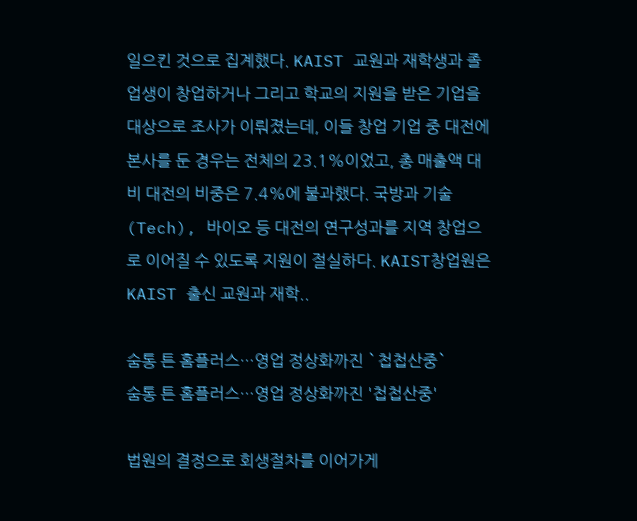일으킨 것으로 집계했다. KAIST 교원과 재학생과 졸업생이 창업하거나 그리고 학교의 지원을 받은 기업을 대상으로 조사가 이뤄졌는데, 이들 창업 기업 중 대전에 본사를 둔 경우는 전체의 23.1%이었고, 총 매출액 대비 대전의 비중은 7.4%에 불과했다. 국방과 기술(Tech), 바이오 등 대전의 연구성과를 지역 창업으로 이어질 수 있도록 지원이 절실하다. KAIST창업원은 KAIST 출신 교원과 재학..

숨통 튼 홈플러스…영업 정상화까진 `첩첩산중`
숨통 튼 홈플러스…영업 정상화까진 '첩첩산중'

법원의 결정으로 회생절차를 이어가게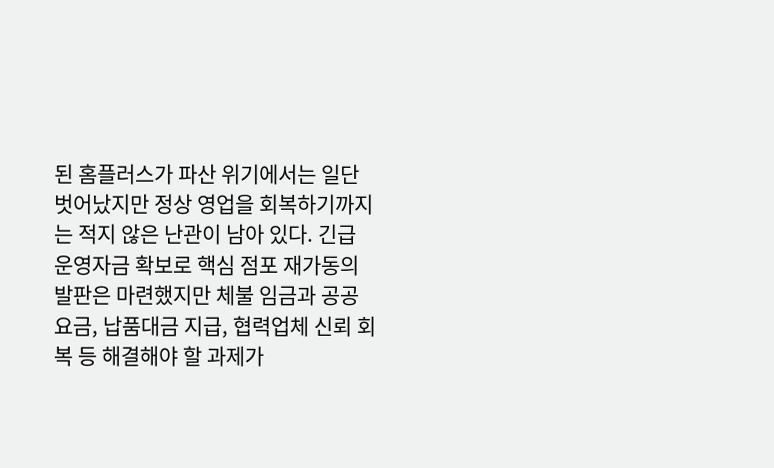된 홈플러스가 파산 위기에서는 일단 벗어났지만 정상 영업을 회복하기까지는 적지 않은 난관이 남아 있다. 긴급 운영자금 확보로 핵심 점포 재가동의 발판은 마련했지만 체불 임금과 공공요금, 납품대금 지급, 협력업체 신뢰 회복 등 해결해야 할 과제가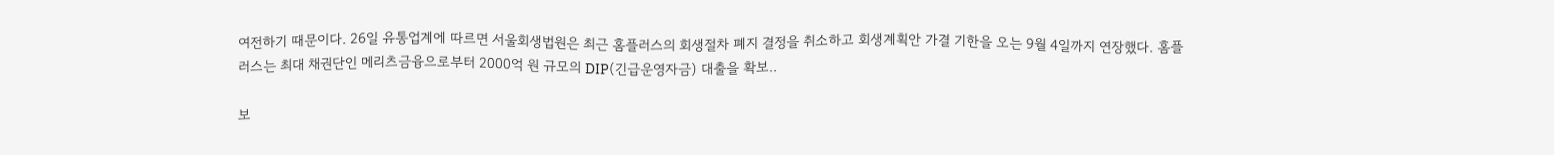여전하기 때문이다. 26일 유통업계에 따르면 서울회생법원은 최근 홈플러스의 회생절차 폐지 결정을 취소하고 회생계획안 가결 기한을 오는 9월 4일까지 연장했다. 홈플러스는 최대 채권단인 메리츠금융으로부터 2000억 원 규모의 DIP(긴급운영자금) 대출을 확보..

보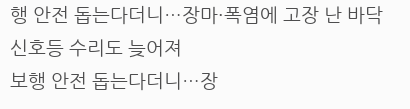행 안전 돕는다더니…장마·폭염에 고장 난 바닥신호등 수리도 늦어져
보행 안전 돕는다더니…장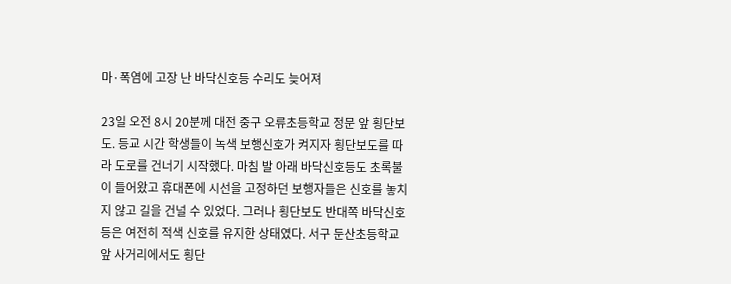마·폭염에 고장 난 바닥신호등 수리도 늦어져

23일 오전 8시 20분께 대전 중구 오류초등학교 정문 앞 횡단보도. 등교 시간 학생들이 녹색 보행신호가 켜지자 횡단보도를 따라 도로를 건너기 시작했다. 마침 발 아래 바닥신호등도 초록불이 들어왔고 휴대폰에 시선을 고정하던 보행자들은 신호를 놓치지 않고 길을 건널 수 있었다. 그러나 횡단보도 반대쪽 바닥신호등은 여전히 적색 신호를 유지한 상태였다. 서구 둔산초등학교 앞 사거리에서도 횡단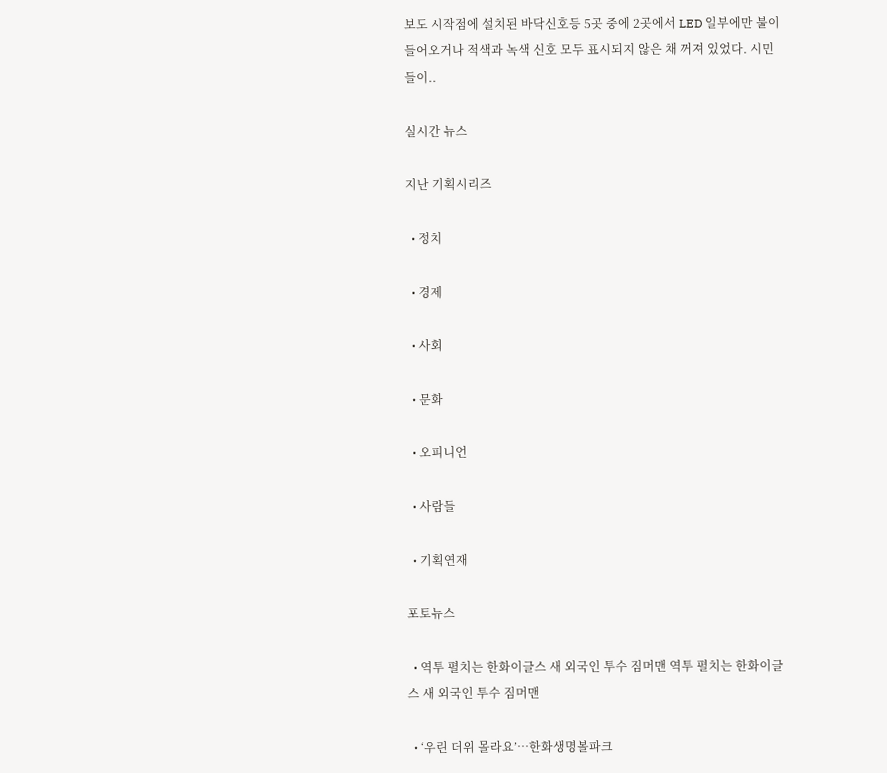보도 시작점에 설치된 바닥신호등 5곳 중에 2곳에서 LED 일부에만 불이 들어오거나 적색과 녹색 신호 모두 표시되지 않은 채 꺼져 있었다. 시민들이..

실시간 뉴스

지난 기획시리즈

  • 정치

  • 경제

  • 사회

  • 문화

  • 오피니언

  • 사람들

  • 기획연재

포토뉴스

  • 역투 펼치는 한화이글스 새 외국인 투수 짐머맨 역투 펼치는 한화이글스 새 외국인 투수 짐머맨

  • ‘우린 더위 몰라요’…한화생명볼파크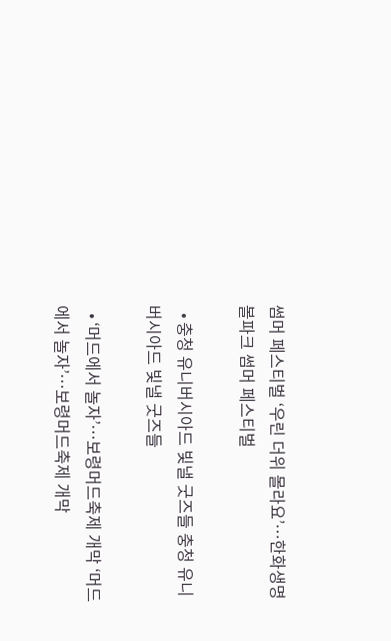썸머 페스티벌 ‘우린 더위 몰라요’…한화생명볼파크 썸머 페스티벌

  • 충청 유니버시아드 빛낼 굿즈들 충청 유니버시아드 빛낼 굿즈들

  • ‘머드에서 놀자’…보령머드축제 개막 ‘머드에서 놀자’…보령머드축제 개막